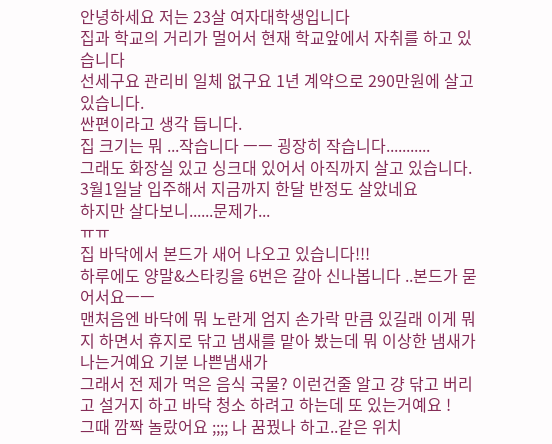안녕하세요 저는 23살 여자대학생입니다
집과 학교의 거리가 멀어서 현재 학교앞에서 자취를 하고 있습니다
선세구요 관리비 일체 없구요 1년 계약으로 290만원에 살고 있습니다.
싼편이라고 생각 듭니다.
집 크기는 뭐 ...작습니다 ㅡㅡ 굉장히 작습니다...........
그래도 화장실 있고 싱크대 있어서 아직까지 살고 있습니다.
3월1일날 입주해서 지금까지 한달 반정도 살았네요
하지만 살다보니......문제가...
ㅠㅠ
집 바닥에서 본드가 새어 나오고 있습니다!!!
하루에도 양말&스타킹을 6번은 갈아 신나봅니다 ..본드가 묻어서요ㅡㅡ
맨처음엔 바닥에 뭐 노란게 엄지 손가락 만큼 있길래 이게 뭐지 하면서 휴지로 닦고 냄새를 맡아 봤는데 뭐 이상한 냄새가 나는거예요 기분 나쁜냄새가
그래서 전 제가 먹은 음식 국물? 이런건줄 알고 걍 닦고 버리고 설거지 하고 바닥 청소 하려고 하는데 또 있는거예요 !
그때 깜짝 놀랐어요 ;;;; 나 꿈꿨나 하고..같은 위치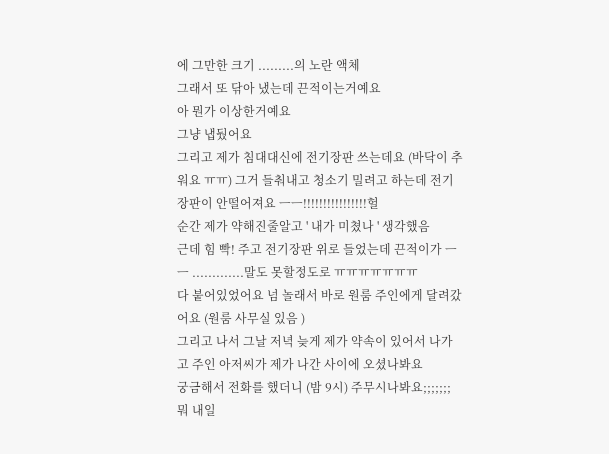에 그만한 크기 .........의 노란 액체
그래서 또 닦아 냈는데 끈적이는거예요
아 뭔가 이상한거예요
그냥 냅뒀어요
그리고 제가 침대대신에 전기장판 쓰는데요 (바닥이 추워요 ㅠㅠ) 그거 들춰내고 청소기 밀려고 하는데 전기장판이 안떨어져요 ㅡㅡ!!!!!!!!!!!!!!!!헐
순간 제가 약해진줄알고 ' 내가 미쳤나 ' 생각했음
근데 힘 빡! 주고 전기장판 위로 들었는데 끈적이가 ㅡㅡ .............말도 못할정도로 ㅠㅠㅠㅠㅠㅠㅠ
다 붙어있었어요 넘 놀래서 바로 원룸 주인에게 달려갔어요 (원룸 사무실 있음 )
그리고 나서 그날 저녁 늦게 제가 약속이 있어서 나가고 주인 아저씨가 제가 나간 사이에 오셨나봐요
궁금해서 전화를 했더니 (밤 9시) 주무시나봐요;;;;;;; 뭐 내일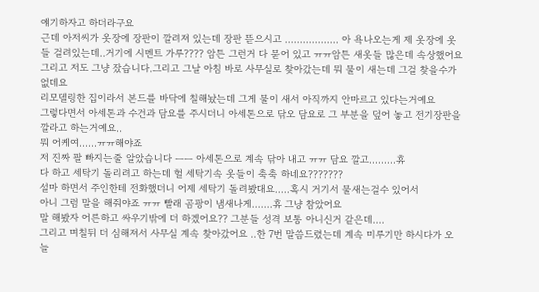얘기하자고 하더라구요
근데 아저씨가 옷장에 장판이 깔려져 있는데 장판 뜯으시고 .................. 아 욕나오는게 제 옷장에 옷들 걸려있는데..거기에 시멘트 가루???? 암튼 그런거 다 묻어 있고 ㅠㅠ암튼 새옷들 많은데 속상했어요
그리고 저도 그냥 잤습니다.그리고 그날 아침 바로 사무실로 찾아갔는데 뭐 물이 새는데 그걸 찾을수가 없데요
리모델링한 집이라서 본드를 바닥에 칠해놨는데 그게 물이 새서 아직까지 안마르고 있다는거예요
그렇다면서 아세톤과 수건과 담요를 주시더니 아세톤으로 닦오 담요로 그 부분을 덮어 놓고 전기장판을 깔라고 하는거예요..
뭐 어케여......ㅠㅠ해야죠
저 진짜 팔 빠지는줄 알았습니다 ㅡㅡ 아세톤으로 계속 닦아 내고 ㅠㅠ 담요 깔고.........휴
다 하고 세탁기 돌리려고 하는데 헐 세탁기속 옷들이 축축 하네요???????
설마 하면서 주인한테 전화했더니 어제 세탁기 돌려봤대요.....혹시 거기서 물새는걸수 있어서
아니 그럼 말을 해줘야죠 ㅠㅠ 빨래 곰팡이 냄새나게.......휴 그냥 참았어요
말 해봤자 어른하고 싸우기밖에 더 하겠어요?? 그분들 성격 보통 아니신거 같은데....
그리고 며칠뒤 더 심해져서 사무실 계속 찾아갔어요 ..한 7번 말씀드렸는데 계속 미루기만 하시다가 오늘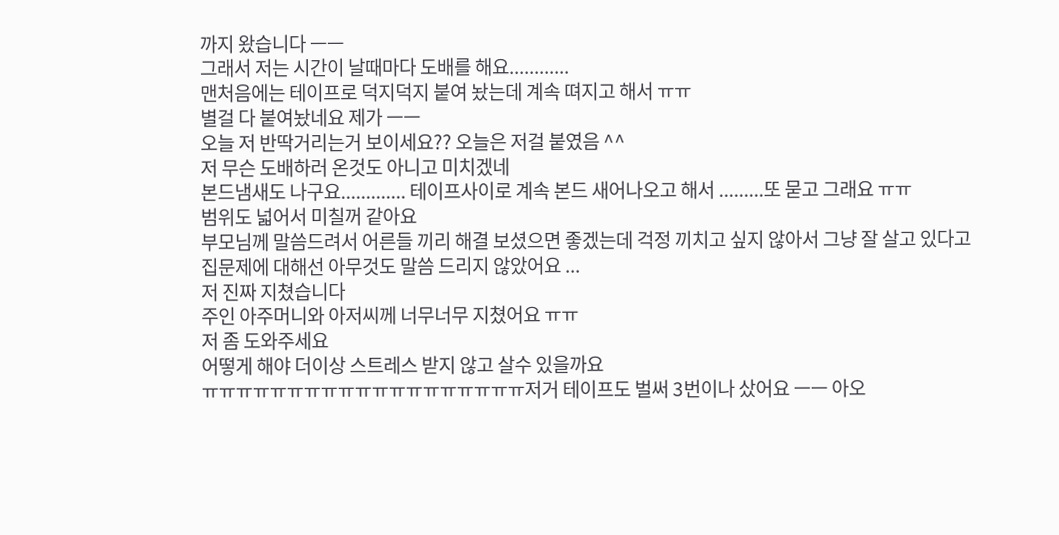까지 왔습니다 ㅡㅡ
그래서 저는 시간이 날때마다 도배를 해요............
맨처음에는 테이프로 덕지덕지 붙여 놨는데 계속 뗘지고 해서 ㅠㅠ
별걸 다 붙여놨네요 제가 ㅡㅡ
오늘 저 반딱거리는거 보이세요?? 오늘은 저걸 붙였음 ^^
저 무슨 도배하러 온것도 아니고 미치겠네
본드냄새도 나구요............. 테이프사이로 계속 본드 새어나오고 해서 .........또 묻고 그래요 ㅠㅠ
범위도 넓어서 미칠꺼 같아요
부모님께 말씀드려서 어른들 끼리 해결 보셨으면 좋겠는데 걱정 끼치고 싶지 않아서 그냥 잘 살고 있다고 집문제에 대해선 아무것도 말씀 드리지 않았어요 ...
저 진짜 지쳤습니다
주인 아주머니와 아저씨께 너무너무 지쳤어요 ㅠㅠ
저 좀 도와주세요
어떻게 해야 더이상 스트레스 받지 않고 살수 있을까요
ㅠㅠㅠㅠㅠㅠㅠㅠㅠㅠㅠㅠㅠㅠㅠㅠㅠㅠㅠ저거 테이프도 벌써 3번이나 샀어요 ㅡㅡ 아오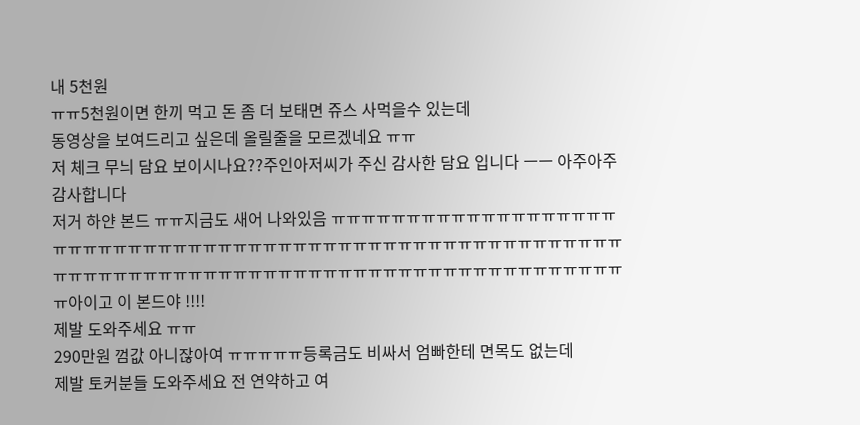내 5천원
ㅠㅠ5천원이면 한끼 먹고 돈 좀 더 보태면 쥬스 사먹을수 있는데
동영상을 보여드리고 싶은데 올릴줄을 모르겠네요 ㅠㅠ
저 체크 무늬 담요 보이시나요??주인아저씨가 주신 감사한 담요 입니다 ㅡㅡ 아주아주 감사합니다
저거 하얀 본드 ㅠㅠ지금도 새어 나와있음 ㅠㅠㅠㅠㅠㅠㅠㅠㅠㅠㅠㅠㅠㅠㅠㅠㅠㅠㅠㅠㅠㅠㅠㅠㅠㅠㅠㅠㅠㅠㅠㅠㅠㅠㅠㅠㅠㅠㅠㅠㅠㅠㅠㅠㅠㅠㅠㅠㅠㅠㅠㅠㅠㅠㅠㅠㅠㅠㅠㅠㅠㅠㅠㅠㅠㅠㅠㅠㅠㅠㅠㅠㅠㅠㅠㅠㅠㅠㅠㅠㅠㅠㅠㅠㅠㅠㅠㅠㅠㅠㅠㅠㅠㅠㅠㅠ아이고 이 본드야 !!!!
제발 도와주세요 ㅠㅠ
290만원 껌값 아니잖아여 ㅠㅠㅠㅠㅠ등록금도 비싸서 엄빠한테 면목도 없는데
제발 토커분들 도와주세요 전 연약하고 여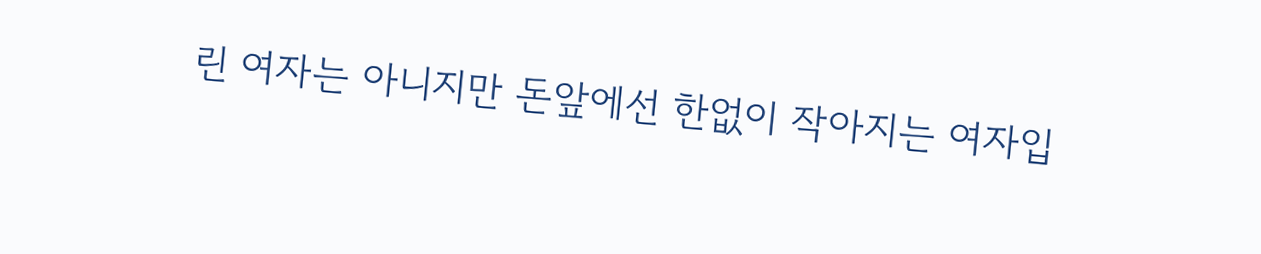린 여자는 아니지만 돈앞에선 한없이 작아지는 여자입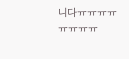니다ㅠㅠㅠㅠㅠㅠㅠㅠ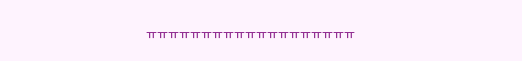ㅠㅠㅠㅠㅠㅠㅠㅠㅠㅠㅠㅠㅠㅠㅠㅠㅠㅠㅠ